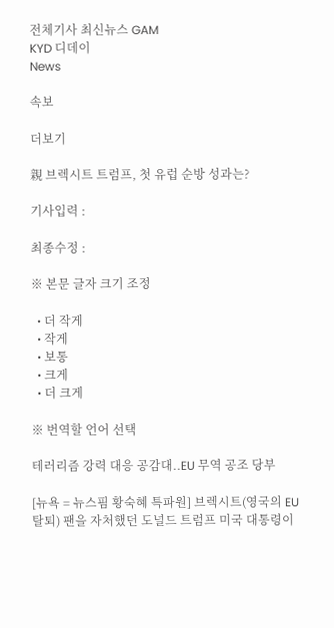전체기사 최신뉴스 GAM
KYD 디데이
News

속보

더보기

親 브렉시트 트럼프, 첫 유럽 순방 성과는?

기사입력 :

최종수정 :

※ 본문 글자 크기 조정

  • 더 작게
  • 작게
  • 보통
  • 크게
  • 더 크게

※ 번역할 언어 선택

테러리즘 강력 대응 공감대..EU 무역 공조 당부

[뉴욕 = 뉴스핌 황숙혜 특파원] 브렉시트(영국의 EU 탈퇴) 팬을 자처했던 도널드 트럼프 미국 대통령이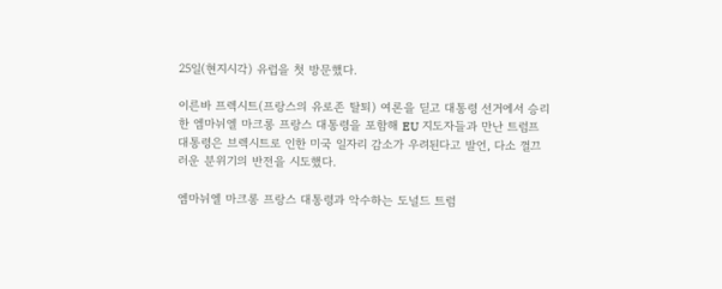25일(현지시각) 유럽을 첫 방문했다.

이른바 프렉시트(프랑스의 유로존 탈퇴) 여론을 딛고 대통령 선거에서 승리한 엠마뉘엘 마크롱 프랑스 대통령을 포함해 EU 지도자들과 만난 트럼프 대통령은 브렉시트로 인한 미국 일자리 감소가 우려된다고 발언, 다소 껄끄러운 분위기의 반전을 시도했다.

엠마뉘엘 마크롱 프랑스 대통령과 악수하는 도널드 트럼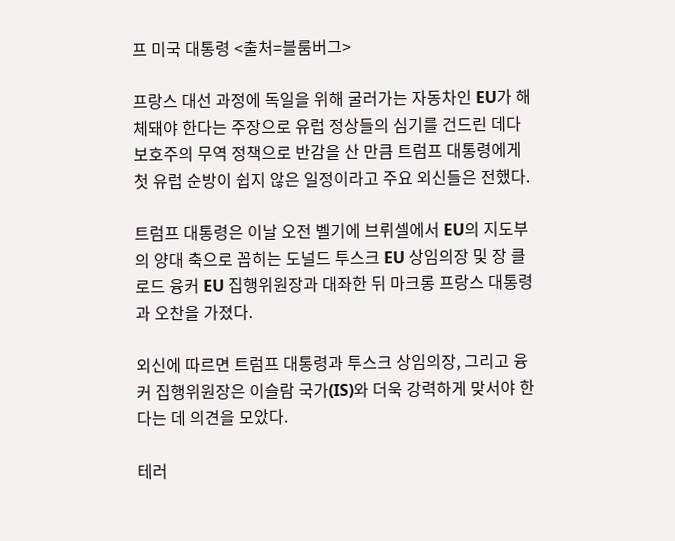프 미국 대통령 <출처=블룸버그>

프랑스 대선 과정에 독일을 위해 굴러가는 자동차인 EU가 해체돼야 한다는 주장으로 유럽 정상들의 심기를 건드린 데다 보호주의 무역 정책으로 반감을 산 만큼 트럼프 대통령에게 첫 유럽 순방이 쉽지 않은 일정이라고 주요 외신들은 전했다.

트럼프 대통령은 이날 오전 벨기에 브뤼셀에서 EU의 지도부의 양대 축으로 꼽히는 도널드 투스크 EU 상임의장 및 장 클로드 융커 EU 집행위원장과 대좌한 뒤 마크롱 프랑스 대통령과 오찬을 가졌다.

외신에 따르면 트럼프 대통령과 투스크 상임의장, 그리고 융커 집행위원장은 이슬람 국가(IS)와 더욱 강력하게 맞서야 한다는 데 의견을 모았다.

테러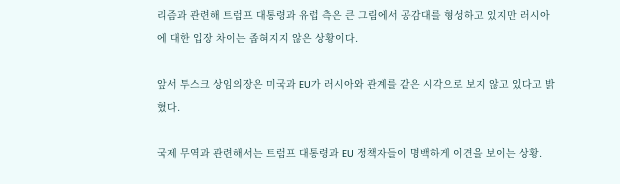리즘과 관련해 트럼프 대통령과 유럽 측은 큰 그림에서 공감대를 형성하고 있지만 러시아에 대한 입장 차이는 좁혀지지 않은 상황이다.

앞서 투스크 상임의장은 미국과 EU가 러시아와 관계를 같은 시각으로 보지 않고 있다고 밝혔다.

국제 무역과 관련해서는 트럼프 대통령과 EU 정책자들이 명백하게 이견을 보이는 상황.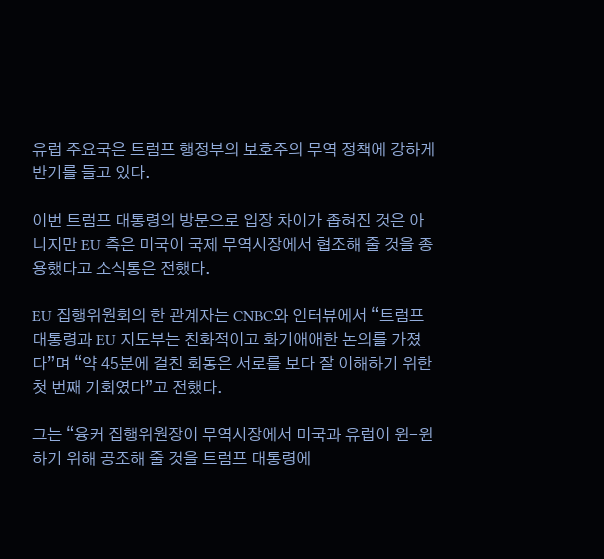유럽 주요국은 트럼프 행정부의 보호주의 무역 정책에 강하게 반기를 들고 있다.

이번 트럼프 대통령의 방문으로 입장 차이가 좁혀진 것은 아니지만 EU 측은 미국이 국제 무역시장에서 협조해 줄 것을 종용했다고 소식통은 전했다.

EU 집행위원회의 한 관계자는 CNBC와 인터뷰에서 “트럼프 대통령과 EU 지도부는 친화적이고 화기애애한 논의를 가졌다”며 “약 45분에 걸친 회동은 서로를 보다 잘 이해하기 위한 첫 번째 기회였다”고 전했다.

그는 “융커 집행위원장이 무역시장에서 미국과 유럽이 윈-윈하기 위해 공조해 줄 것을 트럼프 대통령에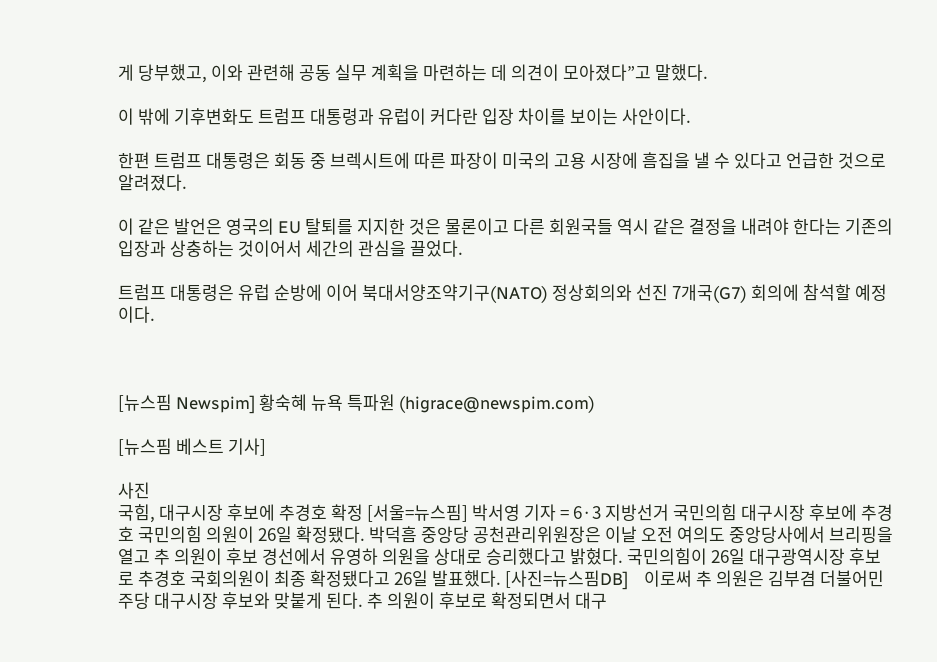게 당부했고, 이와 관련해 공동 실무 계획을 마련하는 데 의견이 모아졌다”고 말했다.

이 밖에 기후변화도 트럼프 대통령과 유럽이 커다란 입장 차이를 보이는 사안이다.

한편 트럼프 대통령은 회동 중 브렉시트에 따른 파장이 미국의 고용 시장에 흠집을 낼 수 있다고 언급한 것으로 알려졌다.

이 같은 발언은 영국의 EU 탈퇴를 지지한 것은 물론이고 다른 회원국들 역시 같은 결정을 내려야 한다는 기존의 입장과 상충하는 것이어서 세간의 관심을 끌었다.

트럼프 대통령은 유럽 순방에 이어 북대서양조약기구(NATO) 정상회의와 선진 7개국(G7) 회의에 참석할 예정이다.



[뉴스핌 Newspim] 황숙혜 뉴욕 특파원 (higrace@newspim.com)

[뉴스핌 베스트 기사]

사진
국힘, 대구시장 후보에 추경호 확정 [서울=뉴스핌] 박서영 기자 = 6·3 지방선거 국민의힘 대구시장 후보에 추경호 국민의힘 의원이 26일 확정됐다. 박덕흠 중앙당 공천관리위원장은 이날 오전 여의도 중앙당사에서 브리핑을 열고 추 의원이 후보 경선에서 유영하 의원을 상대로 승리했다고 밝혔다. 국민의힘이 26일 대구광역시장 후보로 추경호 국회의원이 최종 확정됐다고 26일 발표했다. [사진=뉴스핌DB]    이로써 추 의원은 김부겸 더불어민주당 대구시장 후보와 맞붙게 된다. 추 의원이 후보로 확정되면서 대구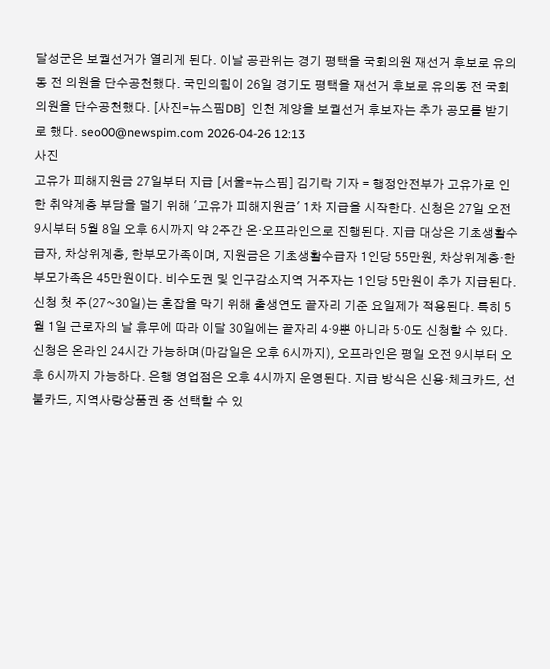달성군은 보궐선거가 열리게 된다. 이날 공관위는 경기 평택을 국회의원 재선거 후보로 유의동 전 의원을 단수공천했다. 국민의힘이 26일 경기도 평택을 재선거 후보로 유의동 전 국회의원을 단수공천했다. [사진=뉴스핌DB]  인천 계양을 보궐선거 후보자는 추가 공모를 받기로 했다. seo00@newspim.com 2026-04-26 12:13
사진
고유가 피해지원금 27일부터 지급 [서울=뉴스핌] 김기락 기자 = 행정안전부가 고유가로 인한 취약계층 부담을 덜기 위해 '고유가 피해지원금' 1차 지급을 시작한다. 신청은 27일 오전 9시부터 5월 8일 오후 6시까지 약 2주간 온·오프라인으로 진행된다. 지급 대상은 기초생활수급자, 차상위계층, 한부모가족이며, 지원금은 기초생활수급자 1인당 55만원, 차상위계층·한부모가족은 45만원이다. 비수도권 및 인구감소지역 거주자는 1인당 5만원이 추가 지급된다. 신청 첫 주(27~30일)는 혼잡을 막기 위해 출생연도 끝자리 기준 요일제가 적용된다. 특히 5월 1일 근로자의 날 휴무에 따라 이달 30일에는 끝자리 4·9뿐 아니라 5·0도 신청할 수 있다. 신청은 온라인 24시간 가능하며(마감일은 오후 6시까지), 오프라인은 평일 오전 9시부터 오후 6시까지 가능하다. 은행 영업점은 오후 4시까지 운영된다. 지급 방식은 신용·체크카드, 선불카드, 지역사랑상품권 중 선택할 수 있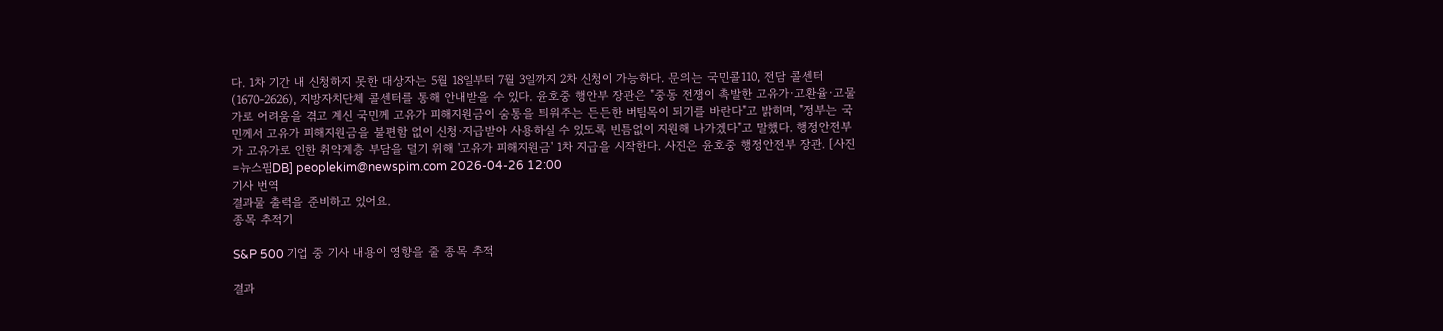다. 1차 기간 내 신청하지 못한 대상자는 5월 18일부터 7월 3일까지 2차 신청이 가능하다. 문의는 국민콜110, 전담 콜센터(1670-2626), 지방자치단체 콜센터를 통해 안내받을 수 있다. 윤호중 행안부 장관은 "중동 전쟁이 촉발한 고유가·고환율·고물가로 어려움을 겪고 계신 국민께 고유가 피해지원금이 숨통을 틔워주는 든든한 버팀목이 되기를 바란다"고 밝히며, "정부는 국민께서 고유가 피해지원금을 불편함 없이 신청·지급받아 사용하실 수 있도록 빈틈없이 지원해 나가겠다"고 말했다. 행정안전부가 고유가로 인한 취약계층 부담을 덜기 위해 '고유가 피해지원금' 1차 지급을 시작한다. 사진은 윤호중 행정안전부 장관. [사진=뉴스핌DB] peoplekim@newspim.com 2026-04-26 12:00
기사 번역
결과물 출력을 준비하고 있어요.
종목 추적기

S&P 500 기업 중 기사 내용이 영향을 줄 종목 추적

결과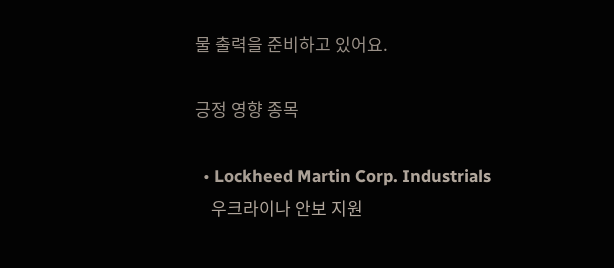물 출력을 준비하고 있어요.

긍정 영향 종목

  • Lockheed Martin Corp. Industrials
    우크라이나 안보 지원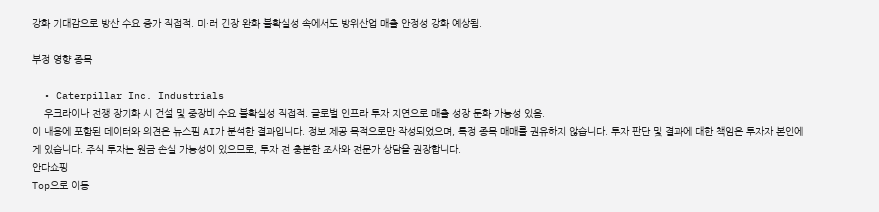강화 기대감으로 방산 수요 증가 직접적. 미·러 긴장 완화 불확실성 속에서도 방위산업 매출 안정성 강화 예상됨.

부정 영향 종목

  • Caterpillar Inc. Industrials
    우크라이나 전쟁 장기화 시 건설 및 중장비 수요 불확실성 직접적. 글로벌 인프라 투자 지연으로 매출 성장 둔화 가능성 있음.
이 내용에 포함된 데이터와 의견은 뉴스핌 AI가 분석한 결과입니다. 정보 제공 목적으로만 작성되었으며, 특정 종목 매매를 권유하지 않습니다. 투자 판단 및 결과에 대한 책임은 투자자 본인에게 있습니다. 주식 투자는 원금 손실 가능성이 있으므로, 투자 전 충분한 조사와 전문가 상담을 권장합니다.
안다쇼핑
Top으로 이동